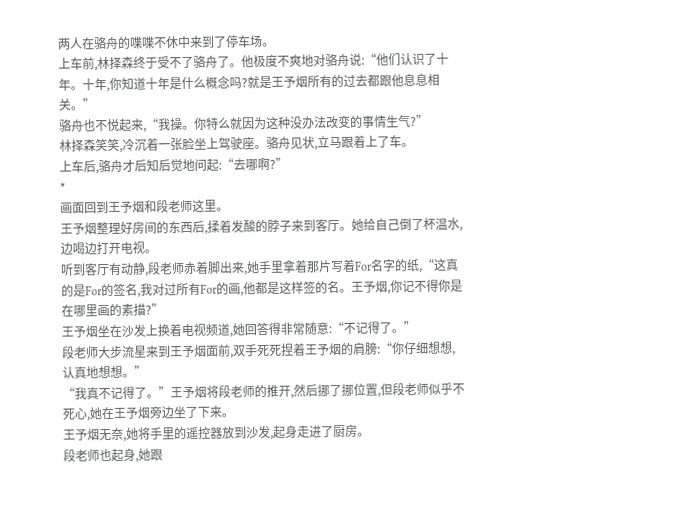两人在骆舟的喋喋不休中来到了停车场。
上车前,林择森终于受不了骆舟了。他极度不爽地对骆舟说:“他们认识了十年。十年,你知道十年是什么概念吗?就是王予烟所有的过去都跟他息息相关。”
骆舟也不悦起来,“我操。你特么就因为这种没办法改变的事情生气?”
林择森笑笑,冷沉着一张脸坐上驾驶座。骆舟见状,立马跟着上了车。
上车后,骆舟才后知后觉地问起:“去哪啊?”
*
画面回到王予烟和段老师这里。
王予烟整理好房间的东西后,揉着发酸的脖子来到客厅。她给自己倒了杯温水,边喝边打开电视。
听到客厅有动静,段老师赤着脚出来,她手里拿着那片写着For名字的纸,“这真的是For的签名,我对过所有For的画,他都是这样签的名。王予烟,你记不得你是在哪里画的素描?”
王予烟坐在沙发上换着电视频道,她回答得非常随意:“不记得了。”
段老师大步流星来到王予烟面前,双手死死捏着王予烟的肩膀:“你仔细想想,认真地想想。”
“我真不记得了。”王予烟将段老师的推开,然后挪了挪位置,但段老师似乎不死心,她在王予烟旁边坐了下来。
王予烟无奈,她将手里的遥控器放到沙发,起身走进了厨房。
段老师也起身,她跟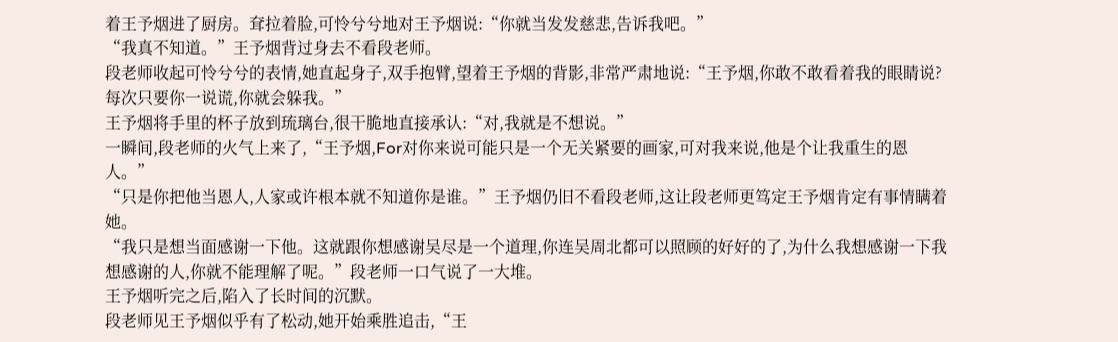着王予烟进了厨房。耷拉着脸,可怜兮兮地对王予烟说:“你就当发发慈悲,告诉我吧。”
“我真不知道。”王予烟背过身去不看段老师。
段老师收起可怜兮兮的表情,她直起身子,双手抱臂,望着王予烟的背影,非常严肃地说:“王予烟,你敢不敢看着我的眼睛说?每次只要你一说谎,你就会躲我。”
王予烟将手里的杯子放到琉璃台,很干脆地直接承认:“对,我就是不想说。”
一瞬间,段老师的火气上来了,“王予烟,For对你来说可能只是一个无关紧要的画家,可对我来说,他是个让我重生的恩人。”
“只是你把他当恩人,人家或许根本就不知道你是谁。”王予烟仍旧不看段老师,这让段老师更笃定王予烟肯定有事情瞒着她。
“我只是想当面感谢一下他。这就跟你想感谢吴尽是一个道理,你连吴周北都可以照顾的好好的了,为什么我想感谢一下我想感谢的人,你就不能理解了呢。”段老师一口气说了一大堆。
王予烟听完之后,陷入了长时间的沉默。
段老师见王予烟似乎有了松动,她开始乘胜追击,“王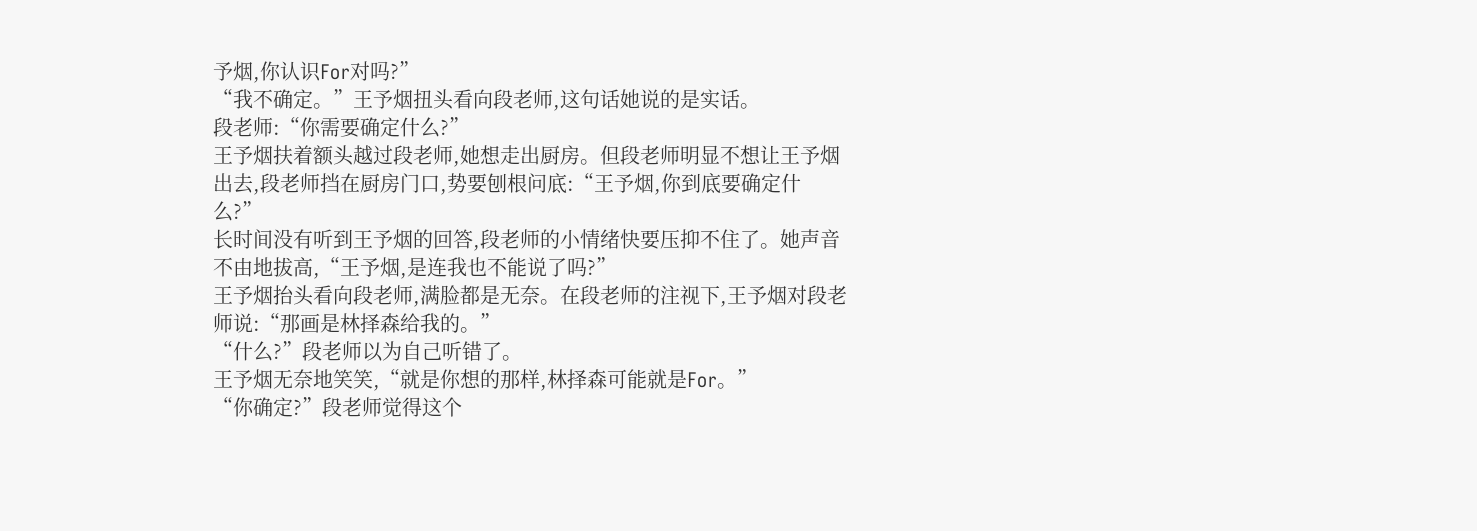予烟,你认识For对吗?”
“我不确定。”王予烟扭头看向段老师,这句话她说的是实话。
段老师:“你需要确定什么?”
王予烟扶着额头越过段老师,她想走出厨房。但段老师明显不想让王予烟出去,段老师挡在厨房门口,势要刨根问底:“王予烟,你到底要确定什么?”
长时间没有听到王予烟的回答,段老师的小情绪快要压抑不住了。她声音不由地拔高,“王予烟,是连我也不能说了吗?”
王予烟抬头看向段老师,满脸都是无奈。在段老师的注视下,王予烟对段老师说:“那画是林择森给我的。”
“什么?”段老师以为自己听错了。
王予烟无奈地笑笑,“就是你想的那样,林择森可能就是For。”
“你确定?”段老师觉得这个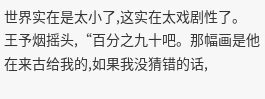世界实在是太小了,这实在太戏剧性了。
王予烟摇头,“百分之九十吧。那幅画是他在来古给我的,如果我没猜错的话,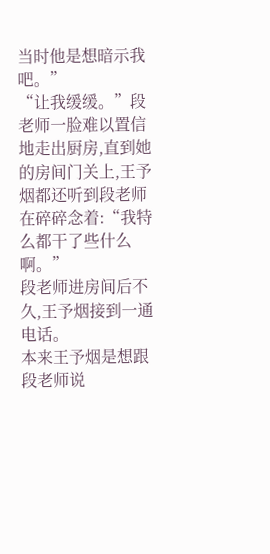当时他是想暗示我吧。”
“让我缓缓。”段老师一脸难以置信地走出厨房,直到她的房间门关上,王予烟都还听到段老师在碎碎念着:“我特么都干了些什么啊。”
段老师进房间后不久,王予烟接到一通电话。
本来王予烟是想跟段老师说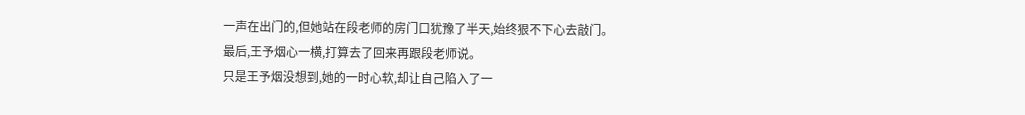一声在出门的,但她站在段老师的房门口犹豫了半天,始终狠不下心去敲门。
最后,王予烟心一横,打算去了回来再跟段老师说。
只是王予烟没想到,她的一时心软,却让自己陷入了一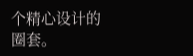个精心设计的圈套。